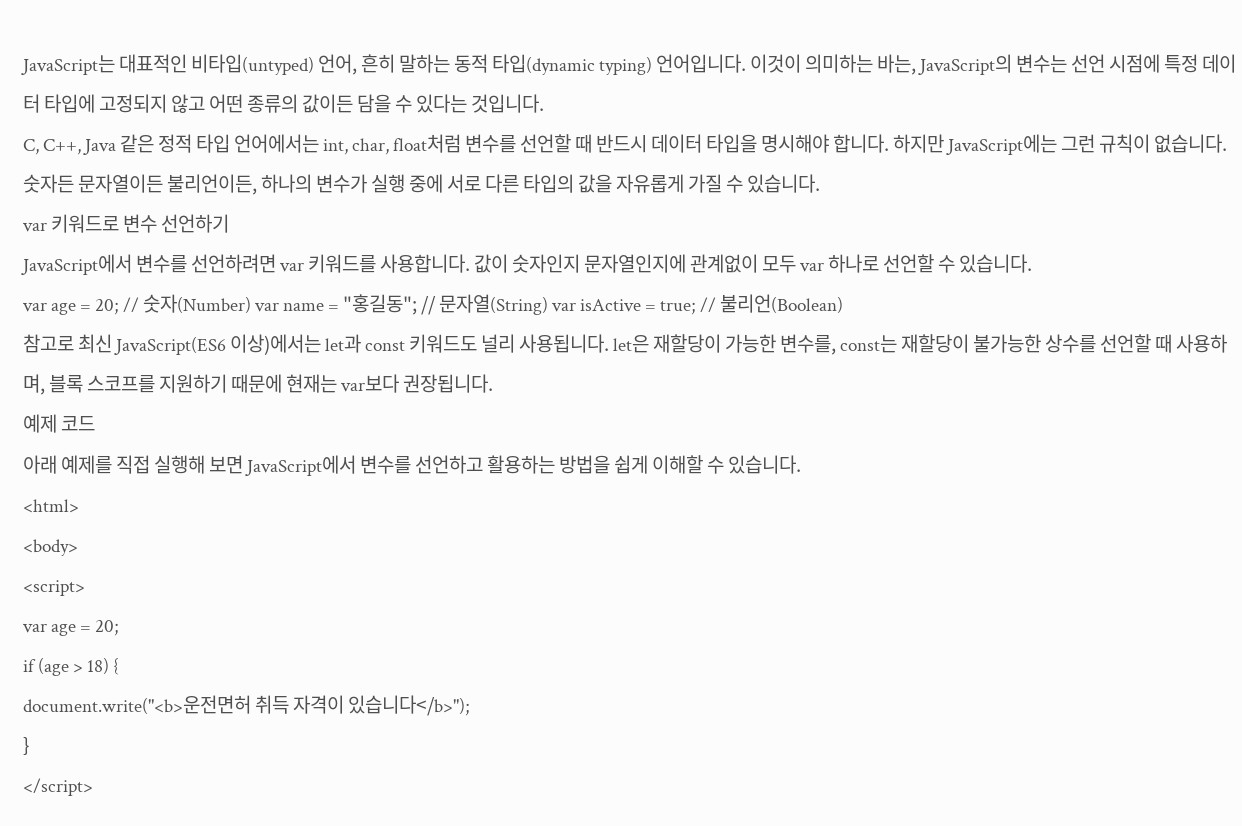JavaScript는 대표적인 비타입(untyped) 언어, 흔히 말하는 동적 타입(dynamic typing) 언어입니다. 이것이 의미하는 바는, JavaScript의 변수는 선언 시점에 특정 데이터 타입에 고정되지 않고 어떤 종류의 값이든 담을 수 있다는 것입니다.
C, C++, Java 같은 정적 타입 언어에서는 int, char, float처럼 변수를 선언할 때 반드시 데이터 타입을 명시해야 합니다. 하지만 JavaScript에는 그런 규칙이 없습니다. 숫자든 문자열이든 불리언이든, 하나의 변수가 실행 중에 서로 다른 타입의 값을 자유롭게 가질 수 있습니다.
var 키워드로 변수 선언하기
JavaScript에서 변수를 선언하려면 var 키워드를 사용합니다. 값이 숫자인지 문자열인지에 관계없이 모두 var 하나로 선언할 수 있습니다.
var age = 20; // 숫자(Number) var name = "홍길동"; // 문자열(String) var isActive = true; // 불리언(Boolean)
참고로 최신 JavaScript(ES6 이상)에서는 let과 const 키워드도 널리 사용됩니다. let은 재할당이 가능한 변수를, const는 재할당이 불가능한 상수를 선언할 때 사용하며, 블록 스코프를 지원하기 때문에 현재는 var보다 권장됩니다.
예제 코드
아래 예제를 직접 실행해 보면 JavaScript에서 변수를 선언하고 활용하는 방법을 쉽게 이해할 수 있습니다.
<html>
<body>
<script>
var age = 20;
if (age > 18) {
document.write("<b>운전면허 취득 자격이 있습니다</b>");
}
</script>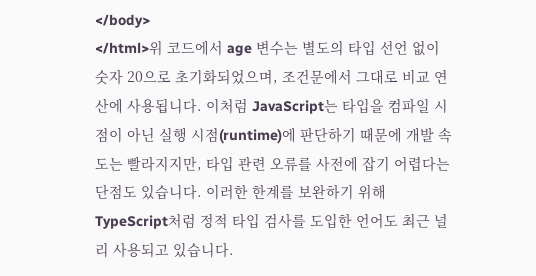</body>
</html>위 코드에서 age 변수는 별도의 타입 선언 없이 숫자 20으로 초기화되었으며, 조건문에서 그대로 비교 연산에 사용됩니다. 이처럼 JavaScript는 타입을 컴파일 시점이 아닌 실행 시점(runtime)에 판단하기 때문에 개발 속도는 빨라지지만, 타입 관련 오류를 사전에 잡기 어렵다는 단점도 있습니다. 이러한 한계를 보완하기 위해 TypeScript처럼 정적 타입 검사를 도입한 언어도 최근 널리 사용되고 있습니다.